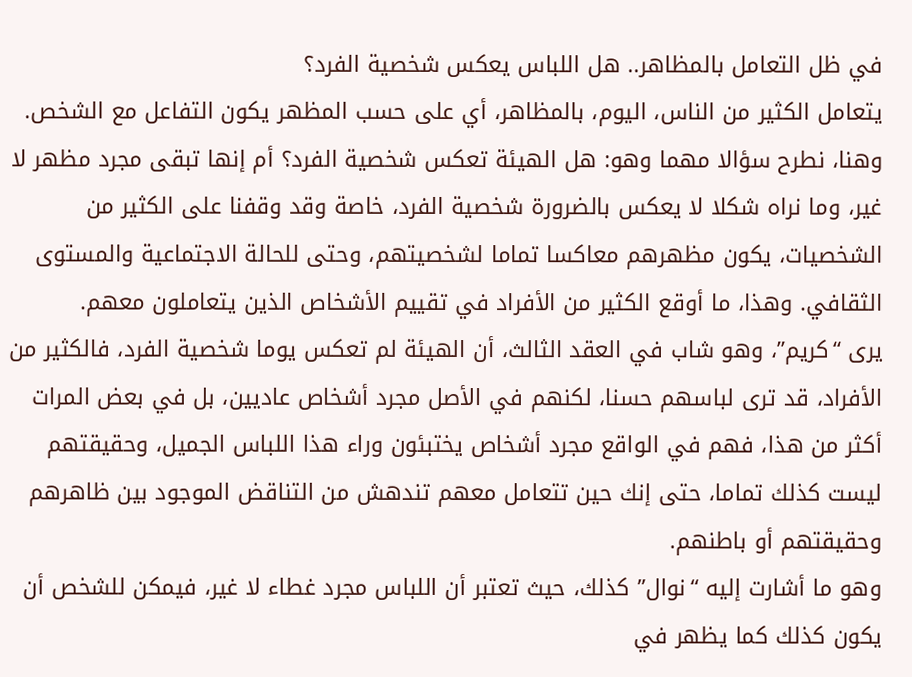في ظل التعامل بالمظاهر.. هل اللباس يعكس شخصية الفرد؟
يتعامل الكثير من الناس، اليوم، بالمظاهر، أي على حسب المظهر يكون التفاعل مع الشخص. وهنا، نطرح سؤالا مهما وهو: هل الهيئة تعكس شخصية الفرد؟ أم إنها تبقى مجرد مظهر لا غير، وما نراه شكلا لا يعكس بالضرورة شخصية الفرد، خاصة وقد وقفنا على الكثير من الشخصيات، يكون مظهرهم معاكسا تماما لشخصيتهم، وحتى للحالة الاجتماعية والمستوى الثقافي. وهذا، ما أوقع الكثير من الأفراد في تقييم الأشخاص الذين يتعاملون معهم.
يرى “كريم”، وهو شاب في العقد الثالث، أن الهيئة لم تعكس يوما شخصية الفرد، فالكثير من الأفراد، قد ترى لباسهم حسنا، لكنهم في الأصل مجرد أشخاص عاديين، بل في بعض المرات أكثر من هذا، فهم في الواقع مجرد أشخاص يختبئون وراء هذا اللباس الجميل، وحقيقتهم
ليست كذلك تماما، حتى إنك حين تتعامل معهم تندهش من التناقض الموجود بين ظاهرهم وحقيقتهم أو باطنهم.
وهو ما أشارت إليه “نوال” كذلك، حيث تعتبر أن اللباس مجرد غطاء لا غير، فيمكن للشخص أن يكون كذلك كما يظهر في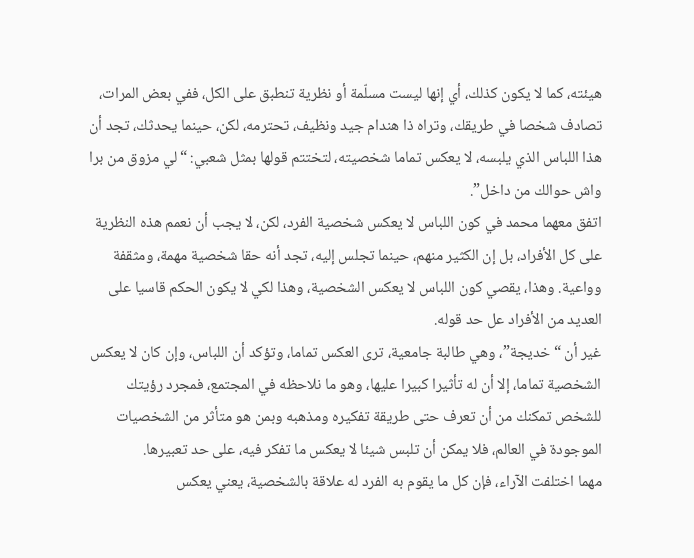هيئته، كما لا يكون كذلك، أي إنها ليست مسلّمة أو نظرية تنطبق على الكل، ففي بعض المرات، تصادف شخصا في طريقك، وتراه ذا هندام جيد ونظيف، تحترمه، لكن، حينما يحدثك، تجد أن هذا اللباس الذي يلبسه، لا يعكس تماما شخصيته، لتختتم قولها بمثل شعبي: “لي مزوق من برا واش حوالك من داخل”.
اتفق معهما محمد في كون اللباس لا يعكس شخصية الفرد، لكن، لا يجب أن نعمم هذه النظرية على كل الأفراد، بل إن الكثير منهم، حينما تجلس إليه، تجد أنه حقا شخصية مهمة، ومثقفة وواعية. وهذا، يقصي كون اللباس لا يعكس الشخصية، وهذا لكي لا يكون الحكم قاسيا على العديد من الأفراد عل حد قوله.
غير أن “خديجة”، وهي طالبة جامعية، ترى العكس تماما، وتؤكد أن اللباس، وإن كان لا يعكس الشخصية تماما، إلا أن له تأثيرا كبيرا عليها، وهو ما نلاحظه في المجتمع، فمجرد رؤيتك للشخص تمكنك من أن تعرف حتى طريقة تفكيره ومذهبه وبمن هو متأثر من الشخصيات الموجودة في العالم، فلا يمكن أن تلبس شيئا لا يعكس ما تفكر فيه، على حد تعبيرها.
مهما اختلفت الآراء، فإن كل ما يقوم به الفرد له علاقة بالشخصية، يعني يعكس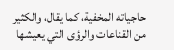حاجياته المخفية، كما يقال، والكثير من القناعات والرؤى التي يعيشها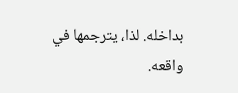بداخله. لذا، يترجمها في واقعه.